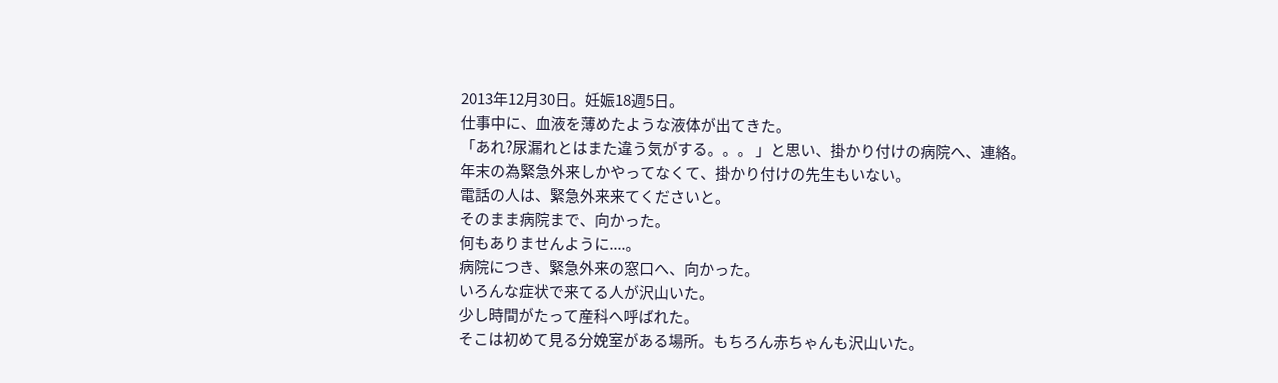2013年12月30日。妊娠18週5日。
仕事中に、血液を薄めたような液体が出てきた。
「あれ?尿漏れとはまた違う気がする。。。 」と思い、掛かり付けの病院へ、連絡。
年末の為緊急外来しかやってなくて、掛かり付けの先生もいない。
電話の人は、緊急外来来てくださいと。
そのまま病院まで、向かった。
何もありませんように....。
病院につき、緊急外来の窓口へ、向かった。
いろんな症状で来てる人が沢山いた。
少し時間がたって産科へ呼ばれた。
そこは初めて見る分娩室がある場所。もちろん赤ちゃんも沢山いた。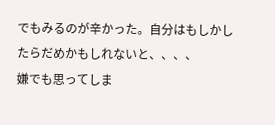でもみるのが辛かった。自分はもしかしたらだめかもしれないと、、、、
嫌でも思ってしま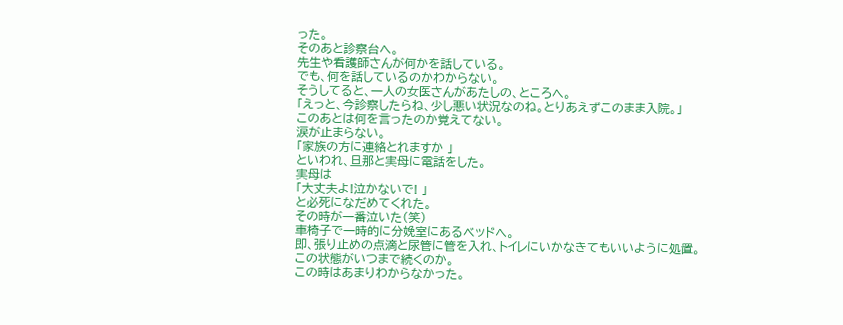った。
そのあと診察台へ。
先生や看護師さんが何かを話している。
でも、何を話しているのかわからない。
そうしてると、一人の女医さんがあたしの、ところへ。
「えっと、今診察したらね、少し悪い状況なのね。とりあえずこのまま入院。」
このあとは何を言ったのか覚えてない。
涙が止まらない。
「家族の方に連絡とれますか 」
といわれ、旦那と実母に電話をした。
実母は
「大丈夫よ!泣かないで! 」
と必死になだめてくれた。
その時が一番泣いた(笑)
車椅子で一時的に分娩室にあるベッドへ。
即、張り止めの点滴と尿管に管を入れ、トイレにいかなきてもいいように処置。
この状態がいつまで続くのか。
この時はあまりわからなかった。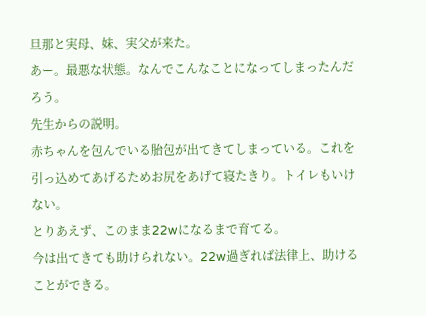旦那と実母、妹、実父が来た。
あー。最悪な状態。なんでこんなことになってしまったんだろう。
先生からの説明。
赤ちゃんを包んでいる胎包が出てきてしまっている。これを引っ込めてあげるためお尻をあげて寝たきり。トイレもいけない。
とりあえず、このまま22wになるまで育てる。
今は出てきても助けられない。22w過ぎれば法律上、助けることができる。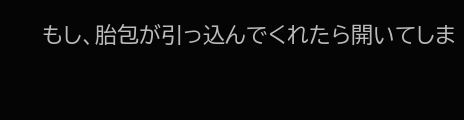もし、胎包が引っ込んでくれたら開いてしま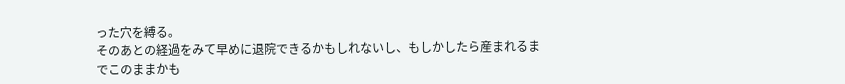った穴を縛る。
そのあとの経過をみて早めに退院できるかもしれないし、もしかしたら産まれるまでこのままかも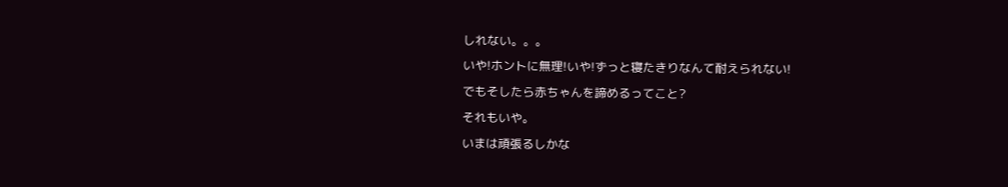しれない。。。
いや!ホントに無理!いや!ずっと寝たきりなんて耐えられない!
でもそしたら赤ちゃんを諦めるってこと?
それもいや。
いまは頑張るしかな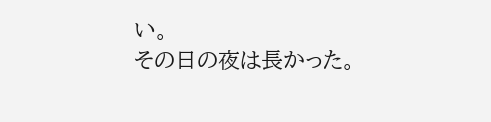い。
その日の夜は長かった。